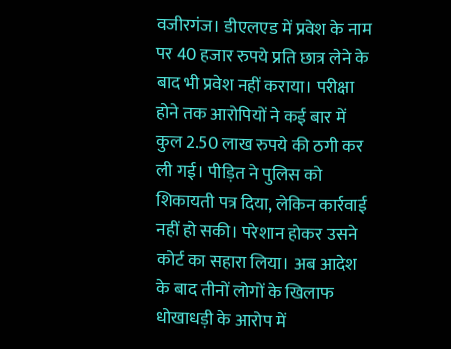वजीरगंज। डीएलएड में प्रवेश के नाम पर 40 हजार रुपये प्रति छात्र लेने के बाद भी प्रवेश नहीं कराया। परीक्षा होने तक आरोपियों ने कई बार में कुल 2.50 लाख रुपये की ठगी कर ली गई। पीड़ित ने पुलिस को शिकायती पत्र दिया, लेकिन कार्रवाई नहीं हो सकी। परेशान होकर उसने कोर्ट का सहारा लिया। अब आदेश के बाद तीनों लोगों के खिलाफ धोखाधड़ी के आरोप में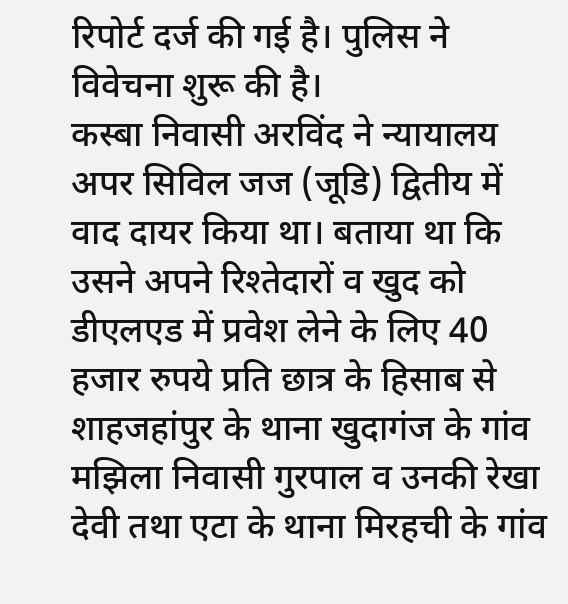रिपोर्ट दर्ज की गई है। पुलिस ने विवेचना शुरू की है।
कस्बा निवासी अरविंद ने न्यायालय अपर सिविल जज (जूडि) द्वितीय में वाद दायर किया था। बताया था कि उसने अपने रिश्तेदारों व खुद को डीएलएड में प्रवेश लेने के लिए 40 हजार रुपये प्रति छात्र के हिसाब से शाहजहांपुर के थाना खुदागंज के गांव मझिला निवासी गुरपाल व उनकी रेखा देवी तथा एटा के थाना मिरहची के गांव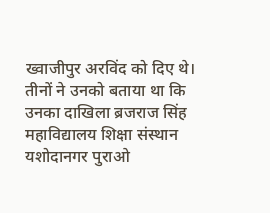ख्वाजीपुर अरविंद को दिए थे।
तीनों ने उनको बताया था कि उनका दाखिला ब्रजराज सिंह महाविद्यालय शिक्षा संस्थान यशोदानगर पुराओ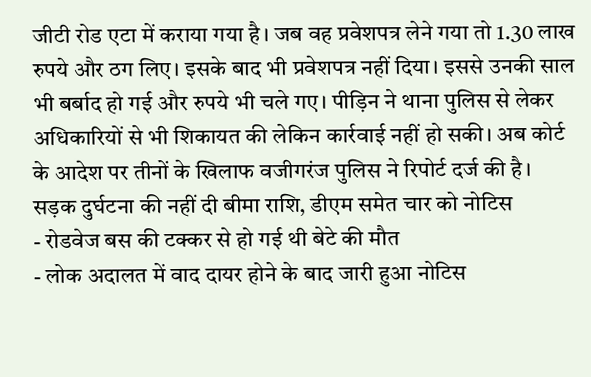जीटी रोड एटा में कराया गया है। जब वह प्रवेशपत्र लेने गया तो 1.30 लाख रुपये और ठग लिए। इसके बाद भी प्रवेशपत्र नहीं दिया। इससे उनकी साल भी बर्बाद हो गई और रुपये भी चले गए। पीड़िन ने थाना पुलिस से लेकर अधिकारियों से भी शिकायत की लेकिन कार्रवाई नहीं हो सकी। अब कोर्ट के आदेश पर तीनों के खिलाफ वजीगरंज पुलिस ने रिपोर्ट दर्ज की है।
सड़क दुर्घटना की नहीं दी बीमा राशि, डीएम समेत चार को नोटिस
- रोडवेज बस की टक्कर से हो गई थी बेटे की मौत
- लोक अदालत में वाद दायर होने के बाद जारी हुआ नोटिस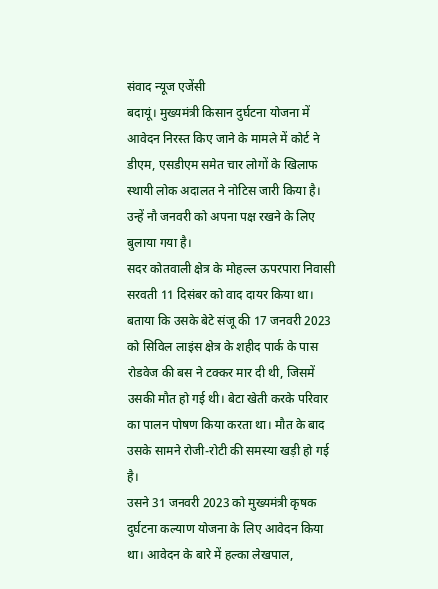संवाद न्यूज एजेंसी
बदायूं। मुख्यमंत्री किसान दुर्घटना योजना में आवेदन निरस्त किए जाने के मामले में कोर्ट ने डीएम, एसडीएम समेत चार लोगों के खिलाफ स्थायी लोक अदालत ने नोटिस जारी किया है। उन्हें नौ जनवरी को अपना पक्ष रखने के लिए बुलाया गया है।
सदर कोतवाली क्षेत्र के मोहल्ल ऊपरपारा निवासी सरवती 11 दिसंबर को वाद दायर किया था। बताया कि उसके बेटे संजू की 17 जनवरी 2023 को सिविल लाइंस क्षेत्र के शहीद पार्क के पास रोडवेज की बस ने टक्कर मार दी थी, जिसमें उसकी मौत हो गई थी। बेटा खेती करके परिवार का पालन पोषण किया करता था। मौत के बाद उसके सामने रोजी-रोटी की समस्या खड़ी हो गई है।
उसने 31 जनवरी 2023 को मुख्यमंत्री कृषक दुर्घटना कल्याण योजना के लिए आवेदन किया था। आवेदन के बारे में हल्का लेखपाल,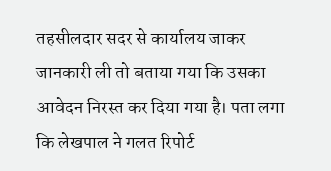तहसीलदार सदर से कार्यालय जाकर जानकारी ली तो बताया गया कि उसका आवेदन निरस्त कर दिया गया है। पता लगा कि लेखपाल ने गलत रिपोर्ट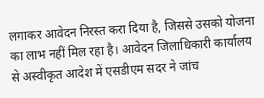लगाकर आवेदन निरस्त करा दिया है, जिससे उसको योजना का लाभ नहीं मिल रहा है। आवेदन जिलाधिकारी कार्यालय से अस्वीकृत आदेश में एसडीएम सदर ने जांच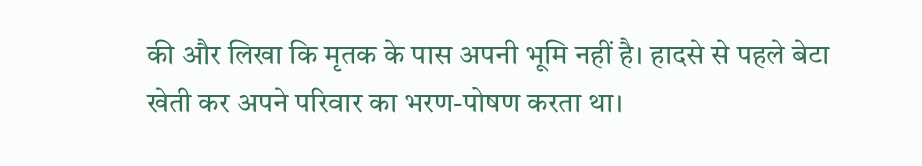की और लिखा कि मृतक के पास अपनी भूमि नहीं है। हादसे से पहले बेटा खेती कर अपने परिवार का भरण-पोषण करता था।